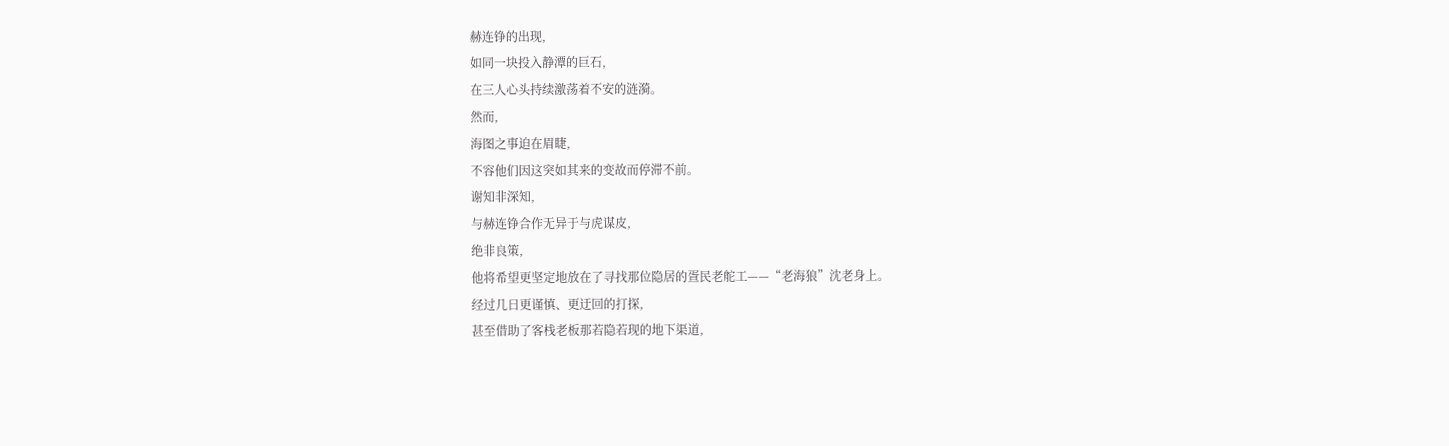赫连铮的出现,
如同一块投入静潭的巨石,
在三人心头持续激荡着不安的涟漪。
然而,
海图之事迫在眉睫,
不容他们因这突如其来的变故而停滞不前。
谢知非深知,
与赫连铮合作无异于与虎谋皮,
绝非良策,
他将希望更坚定地放在了寻找那位隐居的疍民老舵工——“老海狼”沈老身上。
经过几日更谨慎、更迂回的打探,
甚至借助了客栈老板那若隐若现的地下渠道,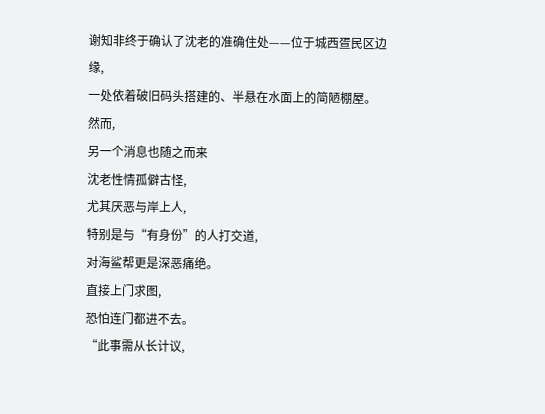谢知非终于确认了沈老的准确住处——位于城西疍民区边缘,
一处依着破旧码头搭建的、半悬在水面上的简陋棚屋。
然而,
另一个消息也随之而来
沈老性情孤僻古怪,
尤其厌恶与岸上人,
特别是与“有身份”的人打交道,
对海鲨帮更是深恶痛绝。
直接上门求图,
恐怕连门都进不去。
“此事需从长计议,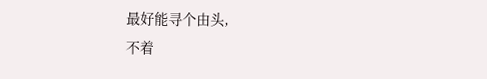最好能寻个由头,
不着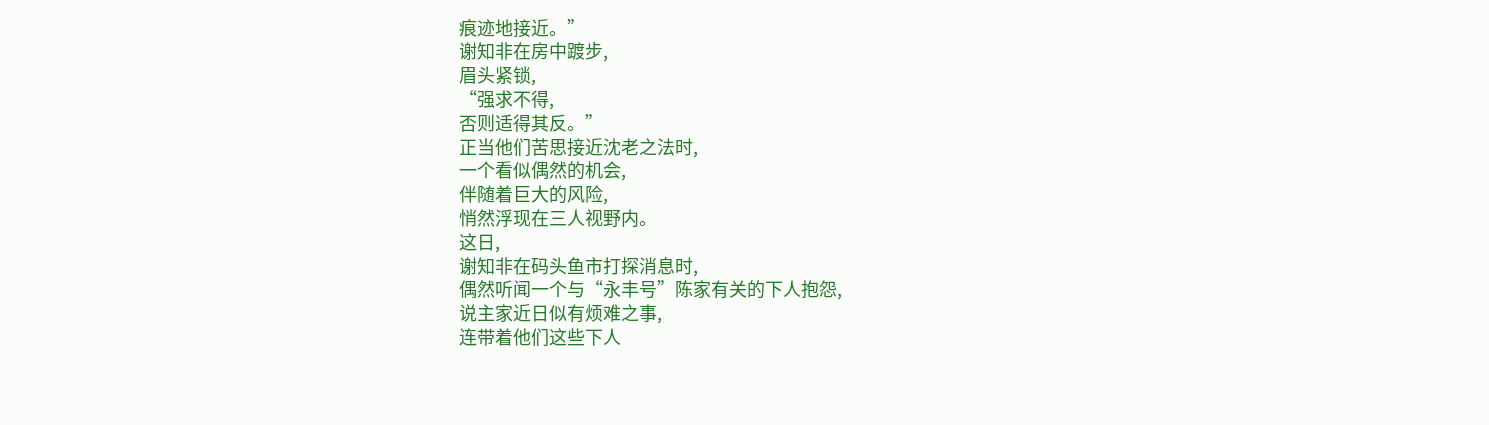痕迹地接近。”
谢知非在房中踱步,
眉头紧锁,
“强求不得,
否则适得其反。”
正当他们苦思接近沈老之法时,
一个看似偶然的机会,
伴随着巨大的风险,
悄然浮现在三人视野内。
这日,
谢知非在码头鱼市打探消息时,
偶然听闻一个与“永丰号”陈家有关的下人抱怨,
说主家近日似有烦难之事,
连带着他们这些下人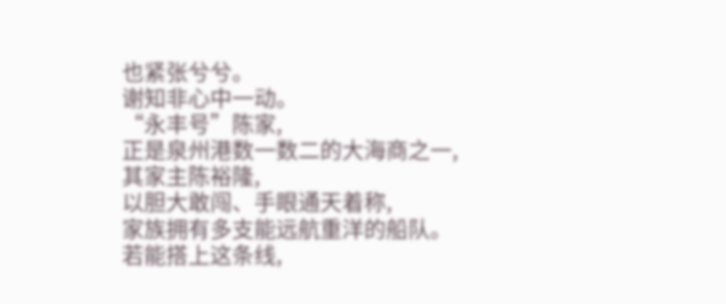也紧张兮兮。
谢知非心中一动。
“永丰号”陈家,
正是泉州港数一数二的大海商之一,
其家主陈裕隆,
以胆大敢闯、手眼通天着称,
家族拥有多支能远航重洋的船队。
若能搭上这条线,